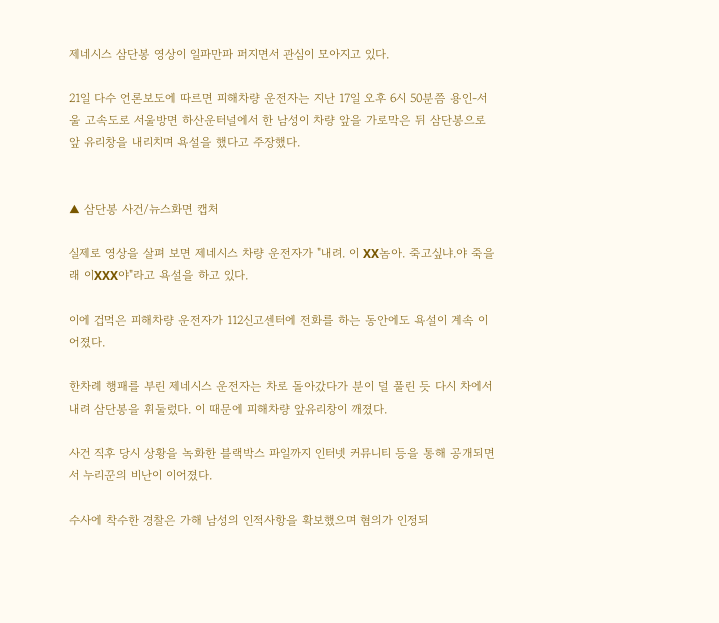제네시스 삼단봉 영상이 일파만파 퍼지면서 관심이 모아지고 있다.

21일 다수 언론보도에 따르면 피해차량 운전자는 지난 17일 오후 6시 50분쯤 용인-서울 고속도로 서울방면 하산운터널에서 한 남성이 차량 앞을 가로막은 뒤 삼단봉으로 앞 유리창을 내리치며 욕설을 했다고 주장했다.


▲ 삼단봉 사건/뉴스화면 캡처

실제로 영상을 살펴 보면 제네시스 차량 운전자가 "내려. 이 XX놈아. 죽고싶냐.야 죽을래 이XXX야"라고 욕설을 하고 있다.

이에 겁먹은 피해차량 운전자가 112신고센터에 전화를 하는 동안에도 욕설이 계속 이어졌다.

한차례 행패를 부린 제네시스 운전자는 차로 돌아갔다가 분이 덜 풀린 듯 다시 차에서 내려 삼단봉을 휘둘렀다. 이 때문에 피해차량 앞유리창이 깨졌다.

사건 직후 당시 상황을 녹화한 블랙박스 파일까지 인터넷 커뮤니티 등을 통해 공개되면서 누리꾼의 비난이 이어졌다.

수사에 착수한 경찰은 가해 남성의 인적사항을 확보했으며 혐의가 인정되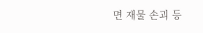면 재물 손괴 등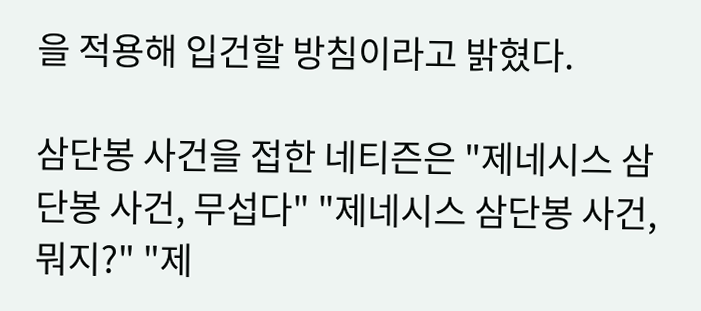을 적용해 입건할 방침이라고 밝혔다.

삼단봉 사건을 접한 네티즌은 "제네시스 삼단봉 사건, 무섭다" "제네시스 삼단봉 사건, 뭐지?" "제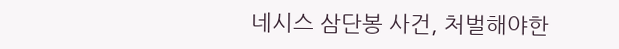네시스 삼단봉 사건, 처벌해야한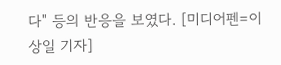다" 등의 반응을 보였다. [미디어펜=이상일 기자]